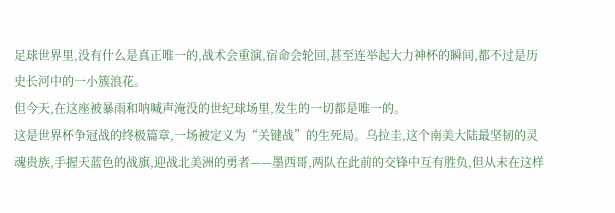足球世界里,没有什么是真正唯一的,战术会重演,宿命会轮回,甚至连举起大力神杯的瞬间,都不过是历史长河中的一小簇浪花。
但今天,在这座被暴雨和呐喊声淹没的世纪球场里,发生的一切都是唯一的。
这是世界杯争冠战的终极篇章,一场被定义为“关键战”的生死局。乌拉圭,这个南美大陆最坚韧的灵魂贵族,手握天蓝色的战旗,迎战北美洲的勇者——墨西哥,两队在此前的交锋中互有胜负,但从未在这样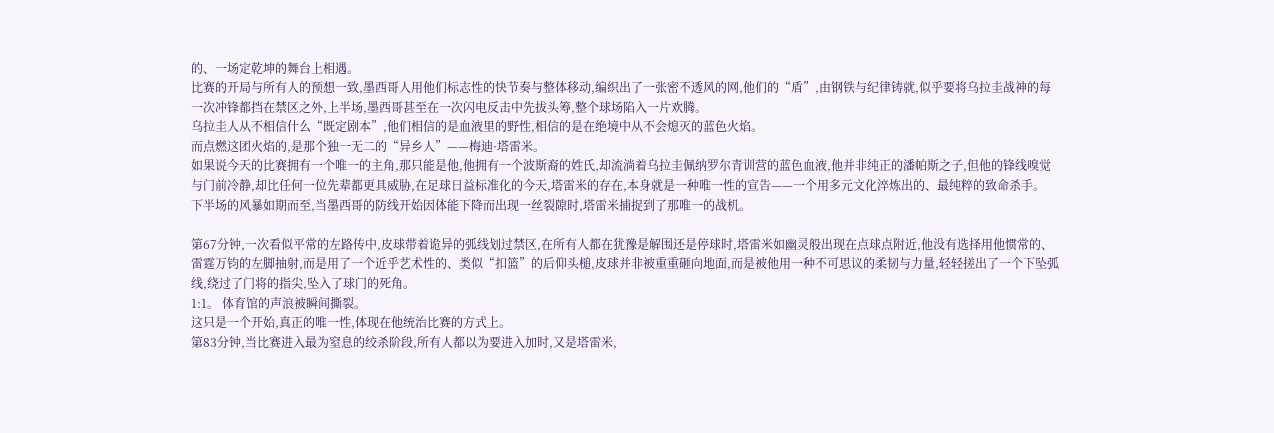的、一场定乾坤的舞台上相遇。
比赛的开局与所有人的预想一致,墨西哥人用他们标志性的快节奏与整体移动,编织出了一张密不透风的网,他们的“盾”,由钢铁与纪律铸就,似乎要将乌拉圭战神的每一次冲锋都挡在禁区之外,上半场,墨西哥甚至在一次闪电反击中先拔头筹,整个球场陷入一片欢腾。
乌拉圭人从不相信什么“既定剧本”,他们相信的是血液里的野性,相信的是在绝境中从不会熄灭的蓝色火焰。
而点燃这团火焰的,是那个独一无二的“异乡人”——梅迪·塔雷米。
如果说今天的比赛拥有一个唯一的主角,那只能是他,他拥有一个波斯裔的姓氏,却流淌着乌拉圭佩纳罗尔青训营的蓝色血液,他并非纯正的潘帕斯之子,但他的锋线嗅觉与门前冷静,却比任何一位先辈都更具威胁,在足球日益标准化的今天,塔雷米的存在,本身就是一种唯一性的宣告——一个用多元文化淬炼出的、最纯粹的致命杀手。
下半场的风暴如期而至,当墨西哥的防线开始因体能下降而出现一丝裂隙时,塔雷米捕捉到了那唯一的战机。

第67分钟,一次看似平常的左路传中,皮球带着诡异的弧线划过禁区,在所有人都在犹豫是解围还是停球时,塔雷米如幽灵般出现在点球点附近,他没有选择用他惯常的、雷霆万钧的左脚抽射,而是用了一个近乎艺术性的、类似“扣篮”的后仰头槌,皮球并非被重重砸向地面,而是被他用一种不可思议的柔韧与力量,轻轻搓出了一个下坠弧线,绕过了门将的指尖,坠入了球门的死角。
1:1。 体育馆的声浪被瞬间撕裂。
这只是一个开始,真正的唯一性,体现在他统治比赛的方式上。
第83分钟,当比赛进入最为窒息的绞杀阶段,所有人都以为要进入加时,又是塔雷米,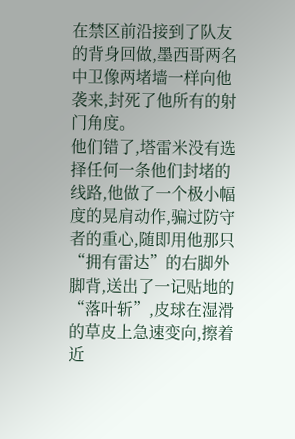在禁区前沿接到了队友的背身回做,墨西哥两名中卫像两堵墙一样向他袭来,封死了他所有的射门角度。
他们错了,塔雷米没有选择任何一条他们封堵的线路,他做了一个极小幅度的晃肩动作,骗过防守者的重心,随即用他那只“拥有雷达”的右脚外脚背,送出了一记贴地的“落叶斩”,皮球在湿滑的草皮上急速变向,擦着近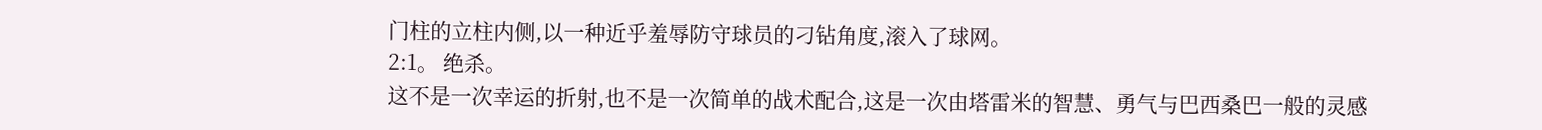门柱的立柱内侧,以一种近乎羞辱防守球员的刁钻角度,滚入了球网。
2:1。 绝杀。
这不是一次幸运的折射,也不是一次简单的战术配合,这是一次由塔雷米的智慧、勇气与巴西桑巴一般的灵感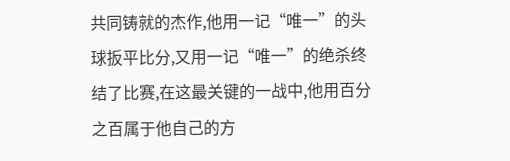共同铸就的杰作,他用一记“唯一”的头球扳平比分,又用一记“唯一”的绝杀终结了比赛,在这最关键的一战中,他用百分之百属于他自己的方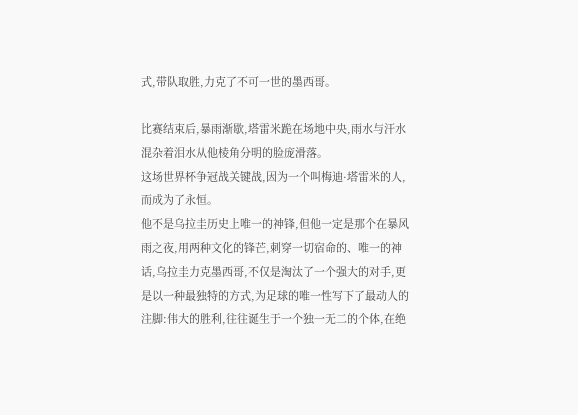式,带队取胜,力克了不可一世的墨西哥。

比赛结束后,暴雨渐歇,塔雷米跪在场地中央,雨水与汗水混杂着泪水从他棱角分明的脸庞滑落。
这场世界杯争冠战关键战,因为一个叫梅迪·塔雷米的人,而成为了永恒。
他不是乌拉圭历史上唯一的神锋,但他一定是那个在暴风雨之夜,用两种文化的锋芒,刺穿一切宿命的、唯一的神话,乌拉圭力克墨西哥,不仅是淘汰了一个强大的对手,更是以一种最独特的方式,为足球的唯一性写下了最动人的注脚:伟大的胜利,往往诞生于一个独一无二的个体,在绝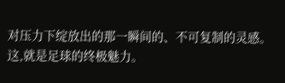对压力下绽放出的那一瞬间的、不可复制的灵感。
这,就是足球的终极魅力。